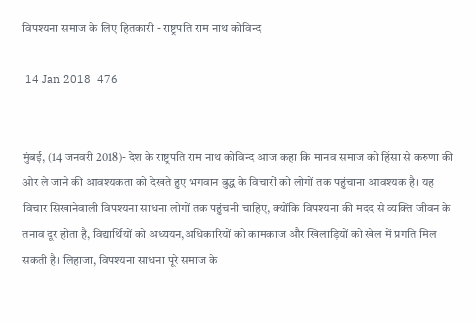विपश्यना समाज के लिए हितकारी - राष्ट्रपति राम नाथ कोविन्द

 14 Jan 2018  476


मुंबई, (14 जनवरी 2018)- देश के राष्ट्रपति राम नाथ कोविन्द आज कहा कि मानव समाज को हिंसा से करुणा की ओर ले जाने की आवश्यकता को देखते हुए भगवान बुद्ध के विचारों को लोगों तक पहुंचाना आवश्यक है। यह विचार सिखानेवाली विपश्यना साधना लोगों तक पहुंचनी चाहिए, क्योंकि विपश्यना की मदद से व्यक्ति जीवन के तनाव दूर होता है, विद्यार्थियों को अध्ययन,अधिकारियों को कामकाज और खिलाड़ियों को खेल में प्रगति मिल सकती है। लिहाजा, विपश्यना साधना पूरे समाज के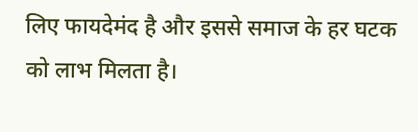लिए फायदेमंद है और इससे समाज के हर घटक को लाभ मिलता है।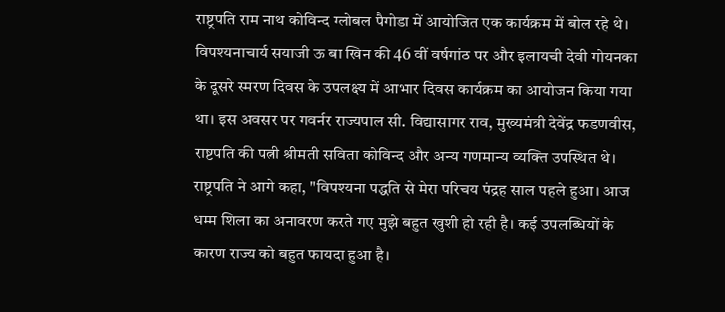राष्ट्रपति राम नाथ कोविन्द ग्लोबल पैगोडा में आयोजित एक कार्यक्रम में बोल रहे थे। विपश्यनाचार्य सयाजी ऊ बा खिन की 46 वीं वर्षगांठ पर और इलायची देवी गोयनका के दूसरे स्मरण दिवस के उपलक्ष्य में आभार दिवस कार्यक्रम का आयोजन किया गया था। इस अवसर पर गवर्नर राज्यपाल सी. विद्यासागर राव, मुख्यमंत्री देवेंद्र फडणवीस, राष्टपति की पत्नी श्रीमती सविता कोविन्द और अन्य गणमान्य व्यक्ति उपस्थित थे।
राष्ट्रपति ने आगे कहा, "विपश्यना पद्धति से मेरा परिचय पंद्रह साल पहले हुआ। आज धम्म शिला का अनावरण करते गए मुझे बहुत खुशी हो रही है। कई उपलब्धियों के कारण राज्य को बहुत फायदा हुआ है।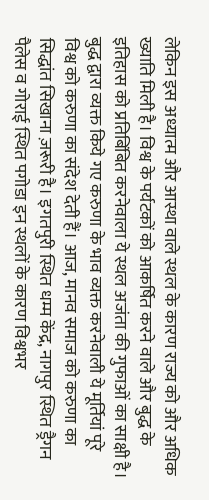लेकिन इस अध्यात्म और आस्था वाले स्थल के कारण राज्य को और अधिक ख्याति मिली है। विश्व के पर्यटकों को आकर्षित करने वाले और बुद्ध के इतिहास को प्रतिबिंबित करनेवाला ये स्थल अजंता की गुफाओं का साक्षी है। बुद्ध द्वारा व्यक्त किये गए करुणा के भाव व्यक्त करनेवाली ये मूर्तियां पूरे विश्व को करुणा का संदेश देती हैं। आज, मानव समाज को करुणा का सिद्धांत सिखाना ज़रूरी है। इगतपुरी स्थित धम्म केंद्र, नागपुर स्थित ड्रैगन पैलेस व गोराई स्थित पगोडा इन स्थलों के कारण विश्वभर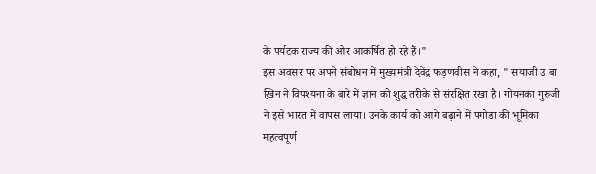के पर्यटक राज्य की ओर आकर्षित हो रहे हैं।"
इस अवसर पर अपने संबोधन में मुख्यमंत्री देवेंद्र फड़णवीस ने कहा, " सयाजी उ बा ख़िन ने विपश्यना के बारे में ज्ञान को शुद्ध तरीके से संरक्षित रखा है। गोयनका गुरुजी ने इसे भारत में वापस लाया। उनके कार्य को आगे बढ़ाने में पगोडा की भूमिका महत्वपूर्ण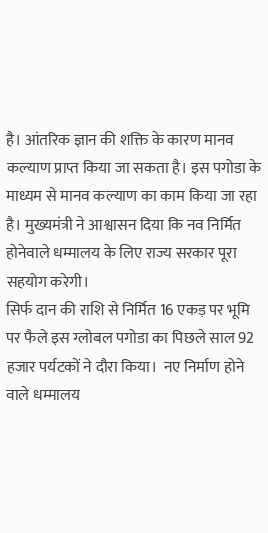है। आंतरिक ज्ञान की शक्ति के कारण मानव कल्याण प्राप्त किया जा सकता है। इस पगोडा के माध्यम से मानव कल्याण का काम किया जा रहा है। मुख्यमंत्री ने आश्वासन दिया कि नव निर्मित होनेवाले धम्मालय के लिए राज्य सरकार पूरा सहयोग करेगी।
सिर्फ दान की राशि से निर्मित 16 एकड़ पर भूमि पर फैले इस ग्लोबल पगोडा का पिछले साल 92 हजार पर्यटकों ने दौरा किया।  नए निर्माण होने वाले धम्मालय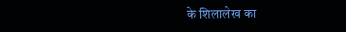के शिलालेख का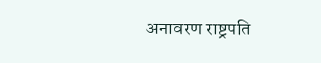अनावरण राष्ट्रपति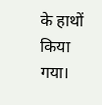के हाथों किया गया।